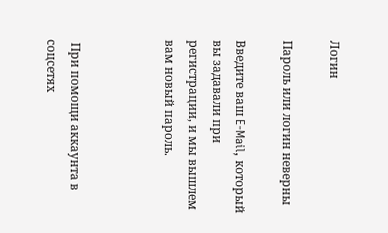Логин

Пароль или логин неверны

Введите ваш E-Mail, который вы задавали при регистрации, и мы вышлем вам новый пароль.



 При помощи аккаунта в соцсетях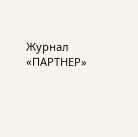Журнал «ПАРТНЕР»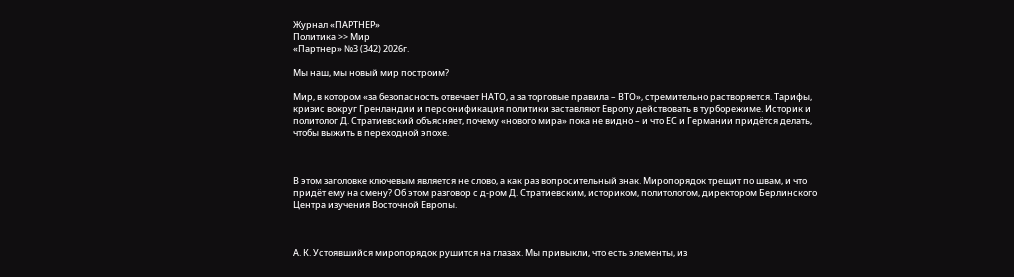Журнал «ПАРТНЕР»
Политика >> Мир
«Партнер» №3 (342) 2026г.

Мы наш, мы новый мир построим?

Мир, в котором «за безопасность отвечает НАТО, а за торговые правила – ВТО», стремительно растворяется. Тарифы, кризис вокруг Гренландии и персонификация политики заставляют Европу действовать в турборежиме. Историк и политолог Д. Стратиевский объясняет, почему «нового мира» пока не видно – и что ЕС и Германии придётся делать, чтобы выжить в переходной эпохе.



В этом заголовке ключевым является не слово, а как раз вопросительный знак. Миропорядок трещит по швам, и что придёт ему на смену? Об этом разговор с д-ром Д. Стратиевским, историком, политологом, директором Берлинского Центра изучения Восточной Европы.



А. К. Устоявшийся миропорядок рушится на глазах. Мы привыкли, что есть элементы, из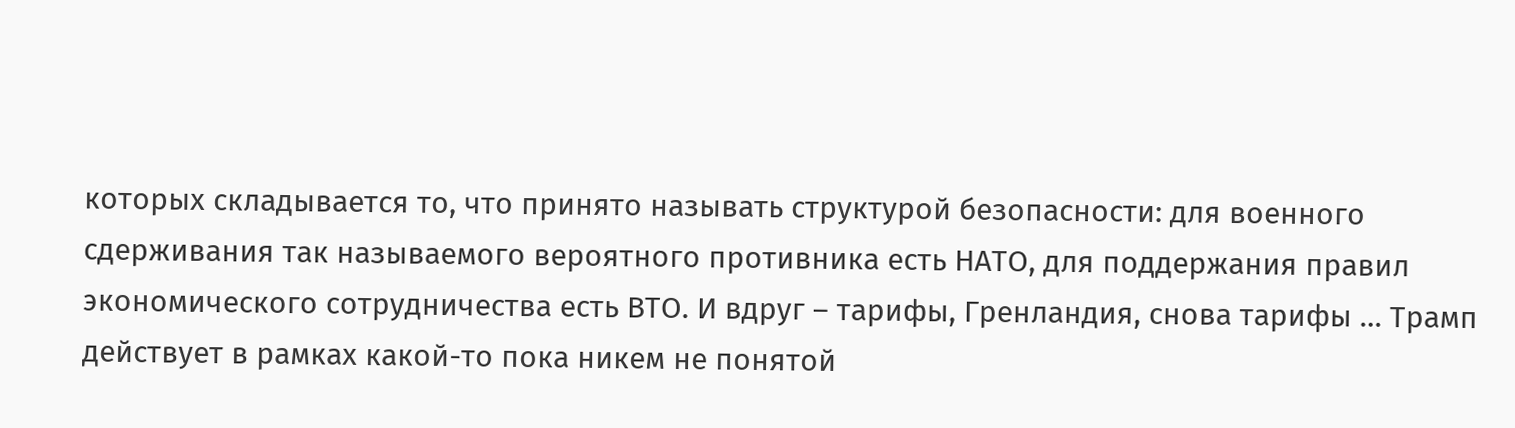которых складывается то, что принято называть структурой безопасности: для военного сдерживания так называемого вероятного противника есть НАТО, для поддержания правил экономического сотрудничества есть ВТО. И вдруг – тарифы, Гренландия, снова тарифы … Трамп действует в рамках какой-то пока никем не понятой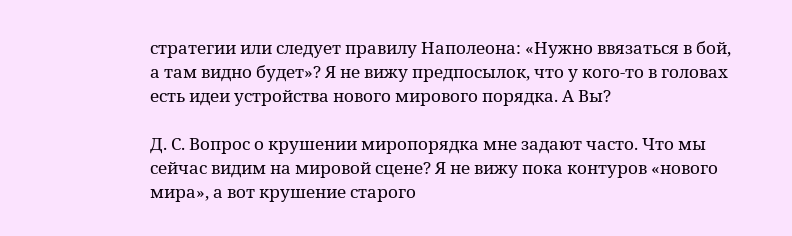стратегии или следует правилу Наполеона: «Нужно ввязаться в бой, а там видно будет»? Я не вижу предпосылок, что у кого-то в головах есть идеи устройства нового мирового порядка. А Вы?

Д. С. Вопрос о крушении миропорядка мне задают часто. Что мы сейчас видим на мировой сцене? Я не вижу пока контуров «нового мира», а вот крушение старого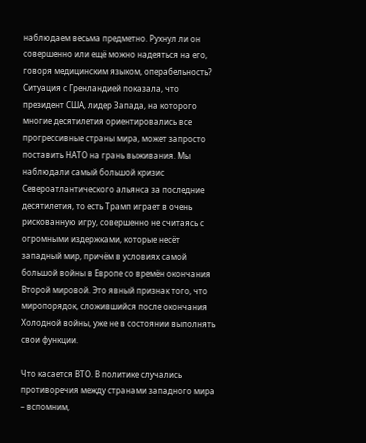наблюдаем весьма предметно. Рухнул ли он совершенно или ещё можно надеяться на его, говоря медицинским языком, операбельность? Ситуация с Гренландией показала, что президент США, лидер Запада, на которого многие десятилетия ориентировались все прогрессивные страны мира, может запросто поставить НАТО на грань выживания. Мы наблюдали самый большой кризис Североатлантического альянса за последние десятилетия, то есть Трамп играет в очень рискованную игру, совершенно не считаясь с огромными издержками, которые несёт западный мир, причём в условиях самой большой войны в Европе со времён окончания Второй мировой. Это явный признак того, что миропорядок, сложившийся после окончания Холодной войны, уже не в состоянии выполнять свои функции.

Что касается ВТО. В политике случались противоречия между странами западного мира – вспомним,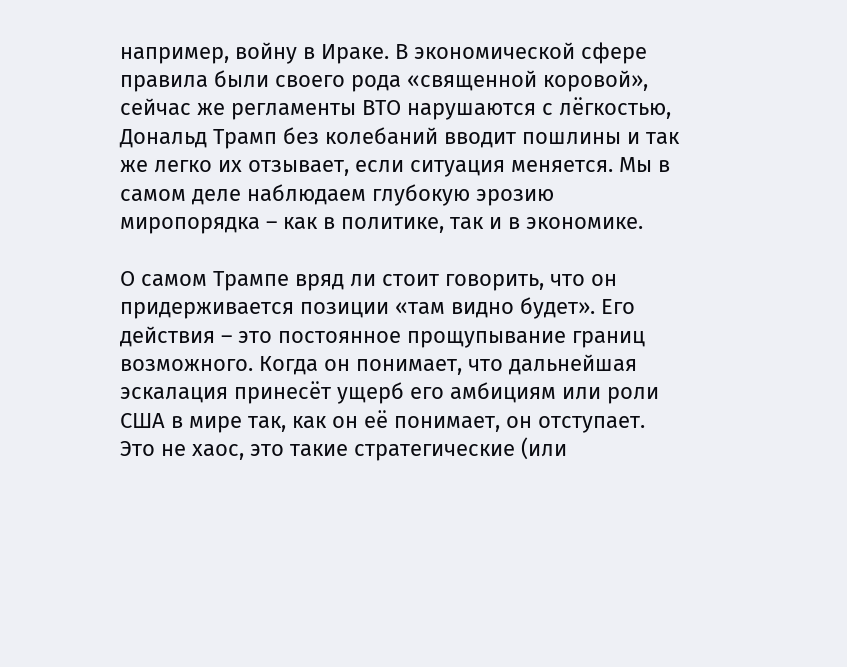например, войну в Ираке. В экономической сфере правила были своего рода «священной коровой», сейчас же регламенты ВТО нарушаются с лёгкостью, Дональд Трамп без колебаний вводит пошлины и так же легко их отзывает, если ситуация меняется. Мы в самом деле наблюдаем глубокую эрозию миропорядка – как в политике, так и в экономике.

О самом Трампе вряд ли стоит говорить, что он придерживается позиции «там видно будет». Его действия – это постоянное прощупывание границ возможного. Когда он понимает, что дальнейшая эскалация принесёт ущерб его амбициям или роли США в мире так, как он её понимает, он отступает. Это не хаос, это такие стратегические (или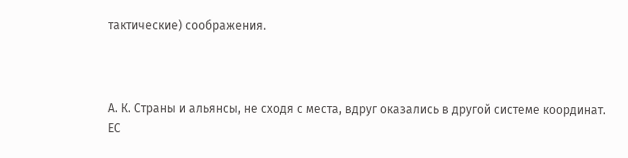тактические) соображения.



А. К. Страны и альянсы, не сходя с места, вдруг оказались в другой системе координат. ЕС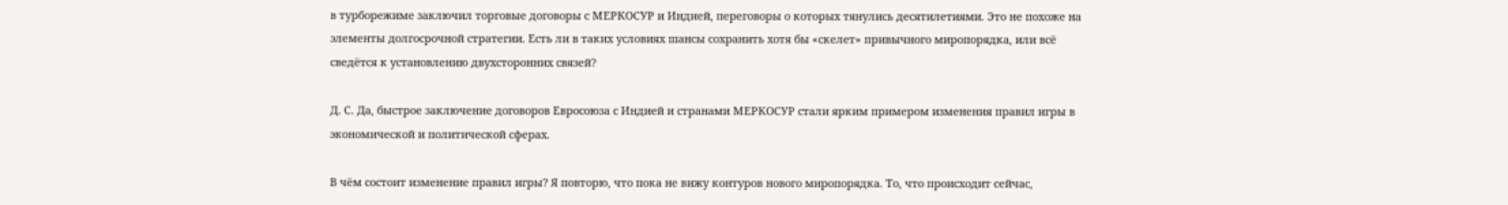в турборежиме заключил торговые договоры с МЕРКОСУР и Индией, переговоры о которых тянулись десятилетиями. Это не похоже на элементы долгосрочной стратегии. Есть ли в таких условиях шансы сохранить хотя бы «скелет» привычного миропорядка, или всё сведётся к установлению двухсторонних связей?

Д. С. Да, быстрое заключение договоров Евросоюза с Индией и странами МЕРКОСУР стали ярким примером изменения правил игры в экономической и политической сферах.

В чём состоит изменение правил игры? Я повторю, что пока не вижу контуров нового миропорядка. То, что происходит сейчас,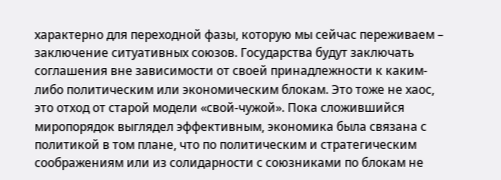характерно для переходной фазы, которую мы сейчас переживаем – заключение ситуативных союзов. Государства будут заключать соглашения вне зависимости от своей принадлежности к каким-либо политическим или экономическим блокам. Это тоже не хаос, это отход от старой модели «свой-чужой». Пока сложившийся миропорядок выглядел эффективным, экономика была связана с политикой в том плане, что по политическим и стратегическим соображениям или из солидарности с союзниками по блокам не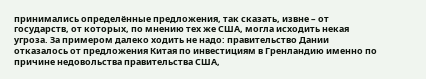принимались определённые предложения, так сказать, извне – от государств, от которых, по мнению тех же США, могла исходить некая угроза. За примером далеко ходить не надо: правительство Дании отказалось от предложения Китая по инвестициям в Гренландию именно по причине недовольства правительства США,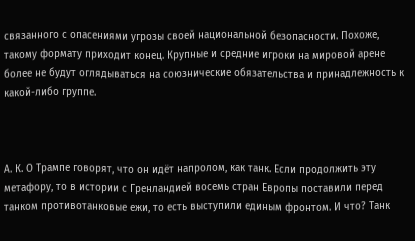связанного с опасениями угрозы своей национальной безопасности. Похоже, такому формату приходит конец. Крупные и средние игроки на мировой арене более не будут оглядываться на союзнические обязательства и принадлежность к какой-либо группе.



А. К. О Трампе говорят, что он идёт напролом, как танк. Если продолжить эту метафору, то в истории с Гренландией восемь стран Европы поставили перед танком противотанковые ежи, то есть выступили единым фронтом. И что? Танк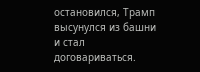остановился, Трамп высунулся из башни и стал договариваться.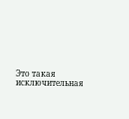Это такая исключительная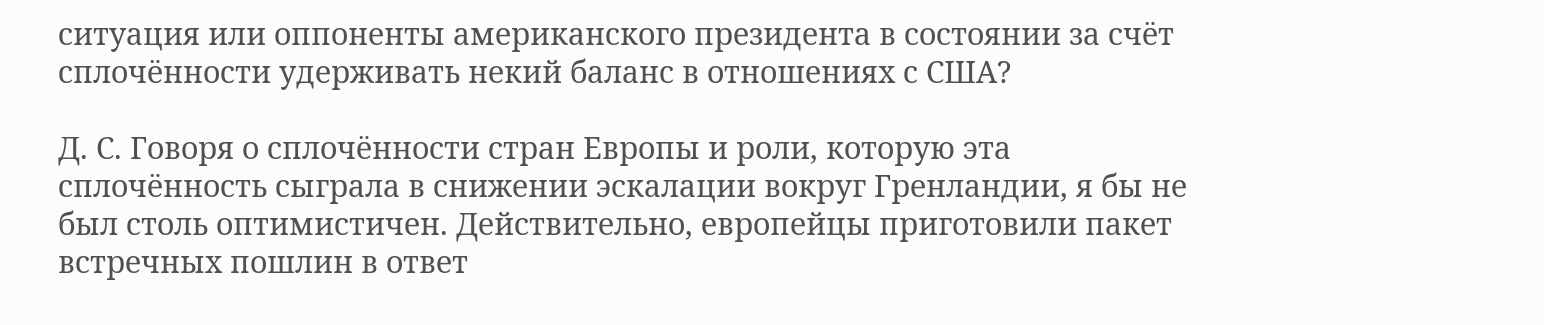ситуация или оппоненты американского президента в состоянии за счёт сплочённости удерживать некий баланс в отношениях с США?

Д. С. Говоря о сплочённости стран Европы и роли, которую эта сплочённость сыграла в снижении эскалации вокруг Гренландии, я бы не был столь оптимистичен. Действительно, европейцы приготовили пакет встречных пошлин в ответ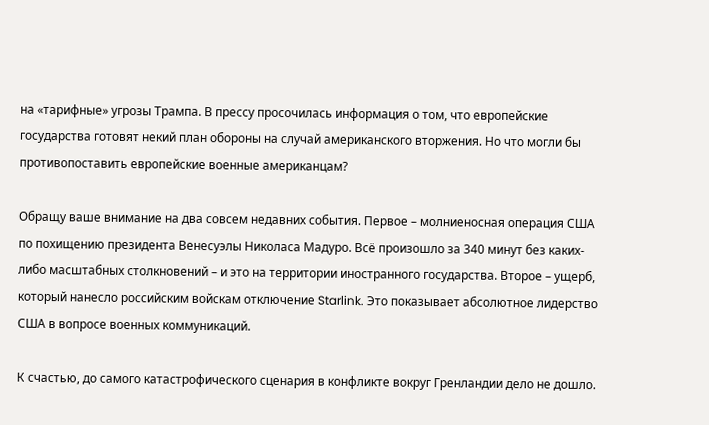на «тарифные» угрозы Трампа. В прессу просочилась информация о том, что европейские государства готовят некий план обороны на случай американского вторжения. Но что могли бы противопоставить европейские военные американцам?

Обращу ваше внимание на два совсем недавних события. Первое – молниеносная операция США по похищению президента Венесуэлы Николаса Мадуро. Всё произошло за 340 минут без каких-либо масштабных столкновений – и это на территории иностранного государства. Второе – ущерб, который нанесло российским войскам отключение Starlink. Это показывает абсолютное лидерство США в вопросе военных коммуникаций.

К счастью, до самого катастрофического сценария в конфликте вокруг Гренландии дело не дошло.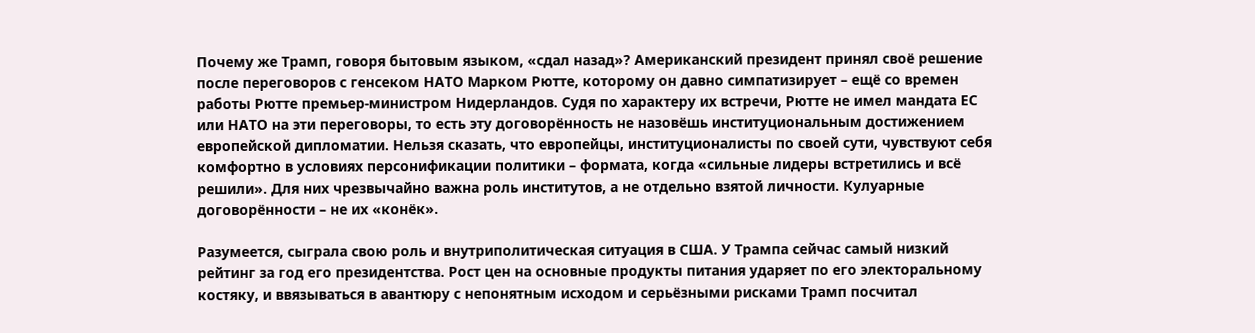Почему же Трамп, говоря бытовым языком, «сдал назад»? Американский президент принял своё решение после переговоров с генсеком НАТО Марком Рютте, которому он давно симпатизирует – ещё со времен работы Рютте премьер-министром Нидерландов. Судя по характеру их встречи, Рютте не имел мандата ЕС или НАТО на эти переговоры, то есть эту договорённость не назовёшь институциональным достижением европейской дипломатии. Нельзя сказать, что европейцы, институционалисты по своей сути, чувствуют себя комфортно в условиях персонификации политики – формата, когда «сильные лидеры встретились и всё решили». Для них чрезвычайно важна роль институтов, а не отдельно взятой личности. Кулуарные договорённости – не их «конёк».

Разумеется, сыграла свою роль и внутриполитическая ситуация в США. У Трампа сейчас самый низкий рейтинг за год его президентства. Рост цен на основные продукты питания ударяет по его электоральному костяку, и ввязываться в авантюру с непонятным исходом и серьёзными рисками Трамп посчитал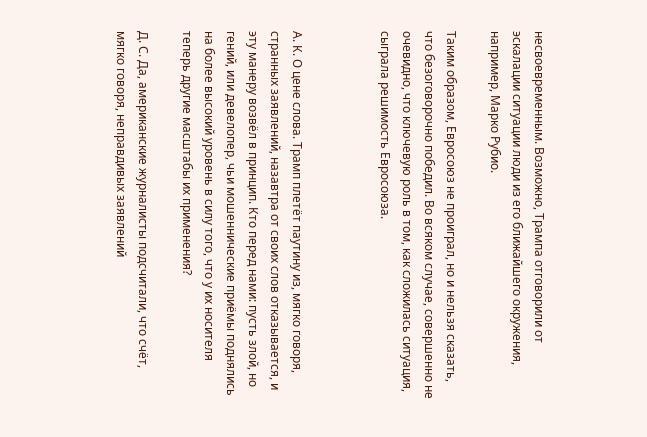несвоевременным. Возможно, Трампа отговорили от эскалации ситуации люди из его ближайшего окружения, например, Марко Рубио.

Таким образом, Евросоюз не проиграл, но и нельзя сказать, что безоговорочно победил. Во всяком случае, совершенно не очевидно, что ключевую роль в том, как сложилась ситуация, сыграла решимость Евросоюза.



А. К. О цене слова. Трамп плетёт паутину из, мягко говоря, странных заявлений, назавтра от своих слов отказывается, и эту манеру возвёл в принцип. Кто перед нами: пусть злой, но гений, или девелопер, чьи мошеннические приёмы поднялись на более высокий уровень в силу того, что у их носителя теперь другие масштабы их применения?

Д. С. Да, американские журналисты подсчитали, что счёт, мягко говоря, неправдивых заявлений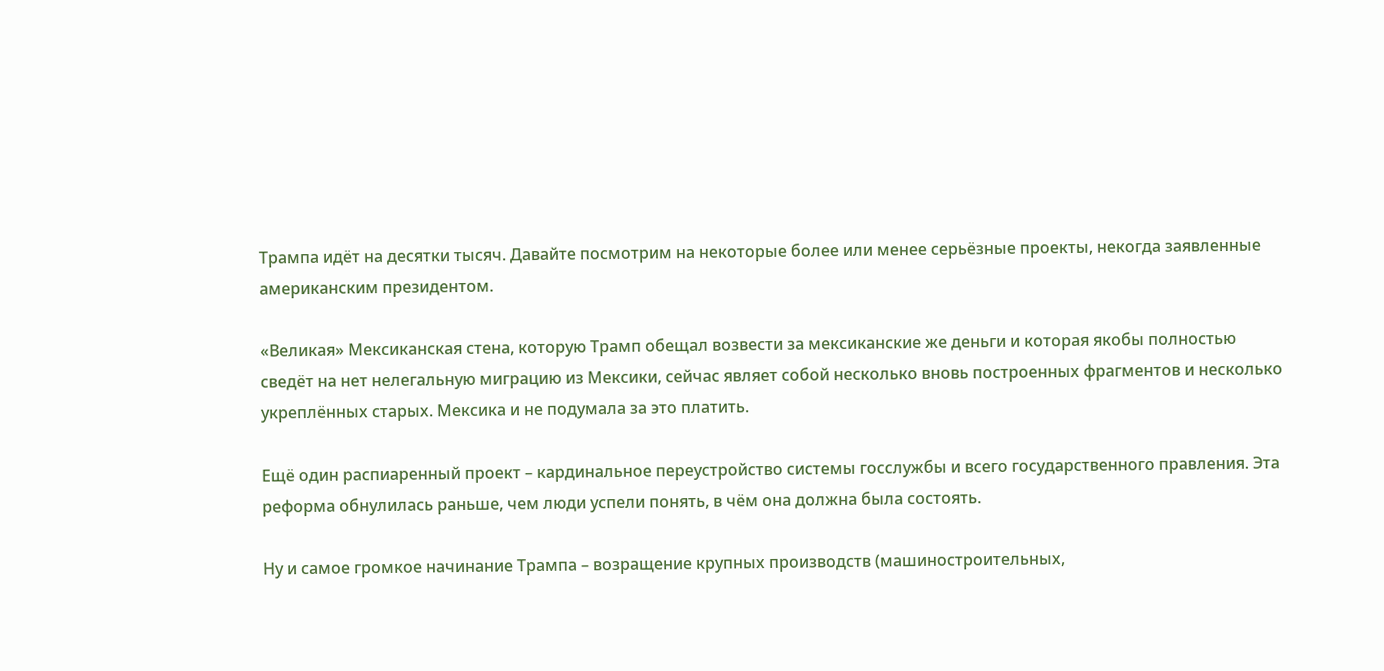Трампа идёт на десятки тысяч. Давайте посмотрим на некоторые более или менее серьёзные проекты, некогда заявленные американским президентом.

«Великая» Мексиканская стена, которую Трамп обещал возвести за мексиканские же деньги и которая якобы полностью сведёт на нет нелегальную миграцию из Мексики, сейчас являет собой несколько вновь построенных фрагментов и несколько укреплённых старых. Мексика и не подумала за это платить.

Ещё один распиаренный проект – кардинальное переустройство системы госслужбы и всего государственного правления. Эта реформа обнулилась раньше, чем люди успели понять, в чём она должна была состоять.

Ну и самое громкое начинание Трампа – возращение крупных производств (машиностроительных,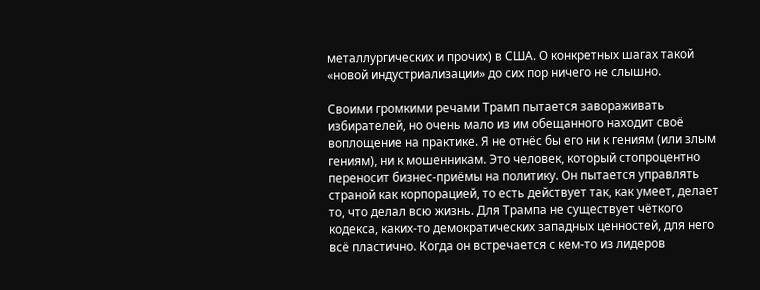металлургических и прочих) в США. О конкретных шагах такой «новой индустриализации» до сих пор ничего не слышно.

Своими громкими речами Трамп пытается завораживать избирателей, но очень мало из им обещанного находит своё воплощение на практике. Я не отнёс бы его ни к гениям (или злым гениям), ни к мошенникам. Это человек, который стопроцентно переносит бизнес-приёмы на политику. Он пытается управлять страной как корпорацией, то есть действует так, как умеет, делает то, что делал всю жизнь. Для Трампа не существует чёткого кодекса, каких-то демократических западных ценностей, для него всё пластично. Когда он встречается с кем-то из лидеров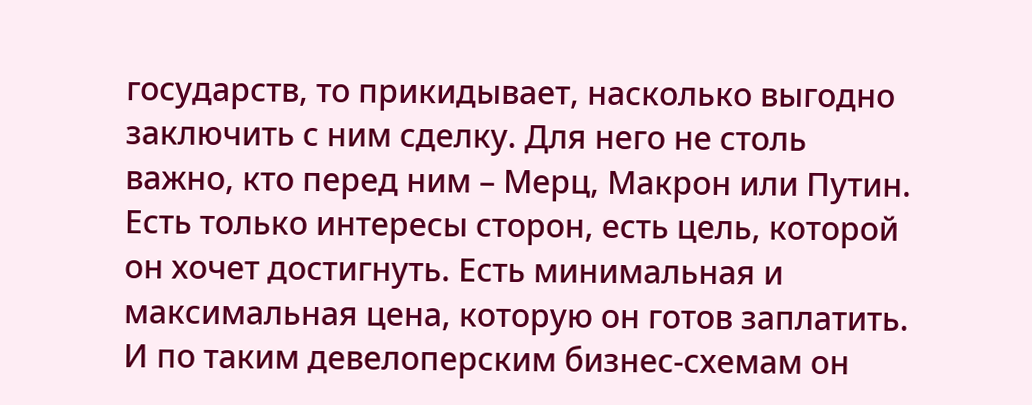государств, то прикидывает, насколько выгодно заключить с ним сделку. Для него не столь важно, кто перед ним – Мерц, Макрон или Путин. Есть только интересы сторон, есть цель, которой он хочет достигнуть. Есть минимальная и максимальная цена, которую он готов заплатить. И по таким девелоперским бизнес-схемам он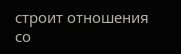строит отношения со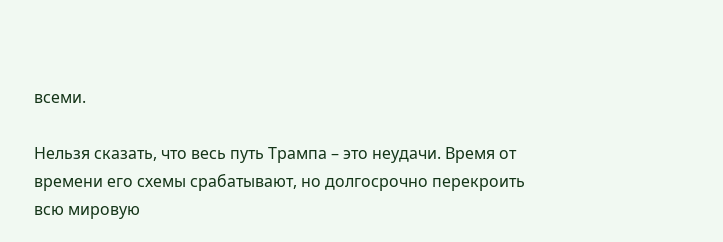всеми.

Нельзя сказать, что весь путь Трампа – это неудачи. Время от времени его схемы срабатывают, но долгосрочно перекроить всю мировую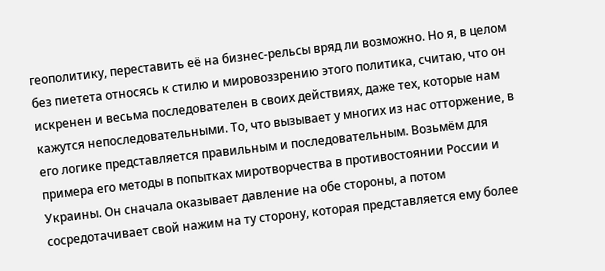геополитику, переставить её на бизнес-рельсы вряд ли возможно. Но я, в целом без пиетета относясь к стилю и мировоззрению этого политика, считаю, что он искренен и весьма последователен в своих действиях, даже тех, которые нам кажутся непоследовательными. То, что вызывает у многих из нас отторжение, в его логике представляется правильным и последовательным. Возьмём для примера его методы в попытках миротворчества в противостоянии России и Украины. Он сначала оказывает давление на обе стороны, а потом сосредотачивает свой нажим на ту сторону, которая представляется ему более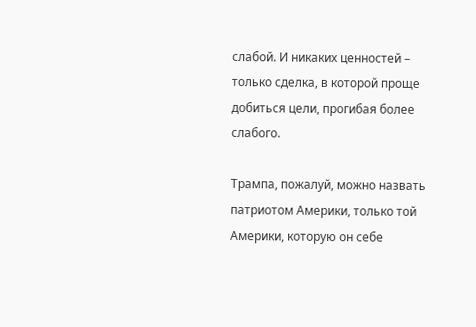слабой. И никаких ценностей – только сделка, в которой проще добиться цели, прогибая более слабого.

Трампа, пожалуй, можно назвать патриотом Америки, только той Америки, которую он себе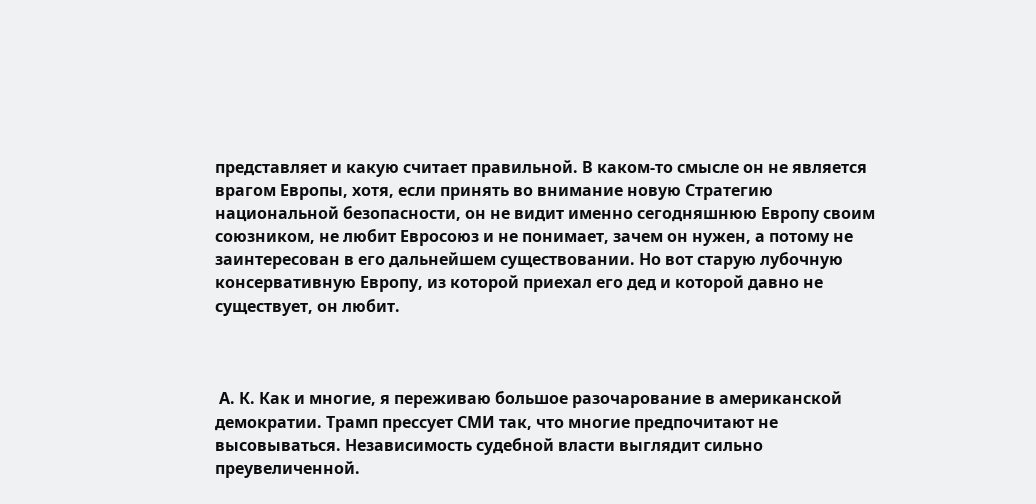представляет и какую считает правильной. В каком-то смысле он не является врагом Европы, хотя, если принять во внимание новую Стратегию национальной безопасности, он не видит именно сегодняшнюю Европу своим союзником, не любит Евросоюз и не понимает, зачем он нужен, а потому не заинтересован в его дальнейшем существовании. Но вот старую лубочную консервативную Европу, из которой приехал его дед и которой давно не существует, он любит.



 А. К. Как и многие, я переживаю большое разочарование в американской демократии. Трамп прессует СМИ так, что многие предпочитают не высовываться. Независимость судебной власти выглядит сильно преувеличенной.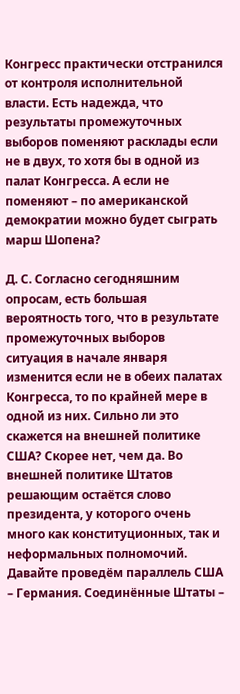Конгресс практически отстранился от контроля исполнительной власти. Есть надежда, что результаты промежуточных выборов поменяют расклады если не в двух, то хотя бы в одной из палат Конгресса. А если не поменяют – по американской демократии можно будет сыграть марш Шопена?

Д. С. Согласно сегодняшним опросам, есть большая вероятность того, что в результате промежуточных выборов ситуация в начале января изменится если не в обеих палатах Конгресса, то по крайней мере в одной из них. Сильно ли это скажется на внешней политике США? Скорее нет, чем да. Во внешней политике Штатов решающим остаётся слово президента, у которого очень много как конституционных, так и неформальных полномочий. Давайте проведём параллель США – Германия. Соединённые Штаты –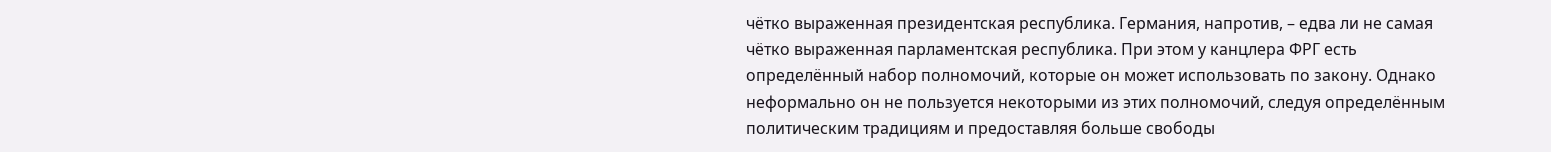чётко выраженная президентская республика. Германия, напротив, – едва ли не самая чётко выраженная парламентская республика. При этом у канцлера ФРГ есть определённый набор полномочий, которые он может использовать по закону. Однако неформально он не пользуется некоторыми из этих полномочий, следуя определённым политическим традициям и предоставляя больше свободы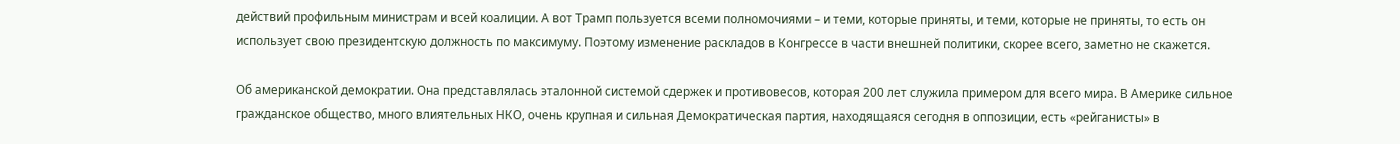действий профильным министрам и всей коалиции. А вот Трамп пользуется всеми полномочиями – и теми, которые приняты, и теми, которые не приняты, то есть он использует свою президентскую должность по максимуму. Поэтому изменение раскладов в Конгрессе в части внешней политики, скорее всего, заметно не скажется.

Об американской демократии. Она представлялась эталонной системой сдержек и противовесов, которая 200 лет служила примером для всего мира. В Америке сильное гражданское общество, много влиятельных НКО, очень крупная и сильная Демократическая партия, находящаяся сегодня в оппозиции, есть «рейганисты» в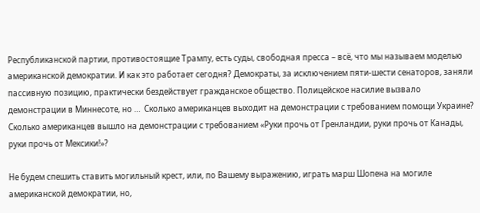Республиканской партии, противостоящие Трампу, есть суды, свободная пресса – всё, что мы называем моделью американской демократии. И как это работает сегодня? Демократы, за исключением пяти-шести сенаторов, заняли пассивную позицию, практически бездействует гражданское общество. Полицейское насилие вызвало демонстрации в Миннесоте, но …  Сколько американцев выходит на демонстрации с требованием помощи Украине? Сколько американцев вышло на демонстрации с требованием «Руки прочь от Гренландии, руки прочь от Канады, руки прочь от Мексики!»?

Не будем спешить ставить могильный крест, или, по Вашему выражению, играть марш Шопена на могиле американской демократии, но,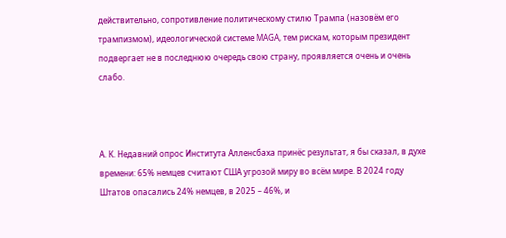действительно, сопротивление политическому стилю Трампа (назовём его трампизмом), идеологической системе MAGA, тем рискам, которым президент подвергает не в последнюю очередь свою страну, проявляется очень и очень слабо.



А. К. Недавний опрос Института Алленсбаха принёс результат, я бы сказал, в духе времени: 65% немцев считают США угрозой миру во всём мире. В 2024 году Штатов опасались 24% немцев, в 2025 – 46%, и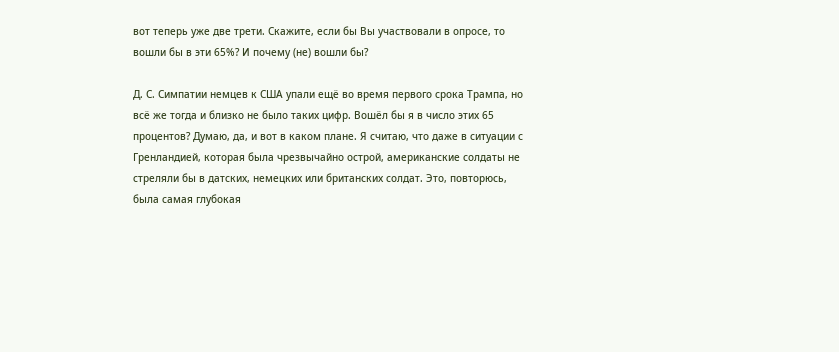вот теперь уже две трети. Скажите, если бы Вы участвовали в опросе, то вошли бы в эти 65%? И почему (не) вошли бы?

Д. С. Симпатии немцев к США упали ещё во время первого срока Трампа, но всё же тогда и близко не было таких цифр. Вошёл бы я в число этих 65 процентов? Думаю, да, и вот в каком плане. Я считаю, что даже в ситуации с Гренландией, которая была чрезвычайно острой, американские солдаты не стреляли бы в датских, немецких или британских солдат. Это, повторюсь, была самая глубокая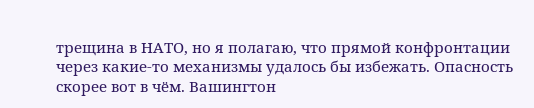трещина в НАТО, но я полагаю, что прямой конфронтации через какие-то механизмы удалось бы избежать. Опасность скорее вот в чём. Вашингтон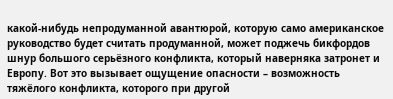какой-нибудь непродуманной авантюрой, которую само американское руководство будет считать продуманной, может поджечь бикфордов шнур большого серьёзного конфликта, который наверняка затронет и Европу. Вот это вызывает ощущение опасности – возможность тяжёлого конфликта, которого при другой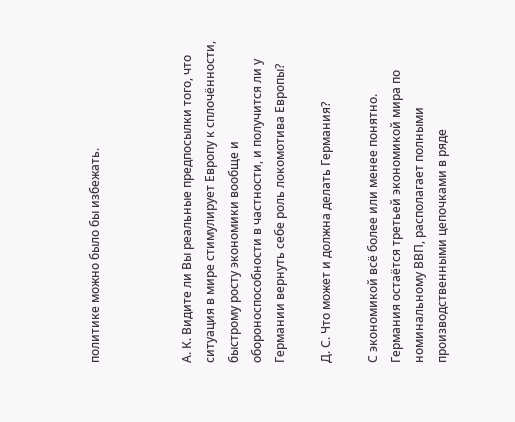политике можно было бы избежать.



А. К. Видите ли Вы реальные предпосылки того, что ситуация в мире стимулирует Европу к сплочённости, быстрому росту экономики вообще и обороноспособности в частности, и получится ли у Германии вернуть себе роль локомотива Европы?

Д. С. Что может и должна делать Германия?

С экономикой всё более или менее понятно. Германия остаётся третьей экономикой мира по номинальному ВВП, располагает полными производственными цепочками в ряде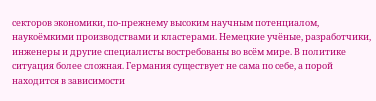секторов экономики, по-прежнему высоким научным потенциалом, наукоёмкими производствами и кластерами. Немецкие учёные, разработчики, инженеры и другие специалисты востребованы во всём мире. В политике ситуация более сложная. Германия существует не сама по себе, а порой находится в зависимости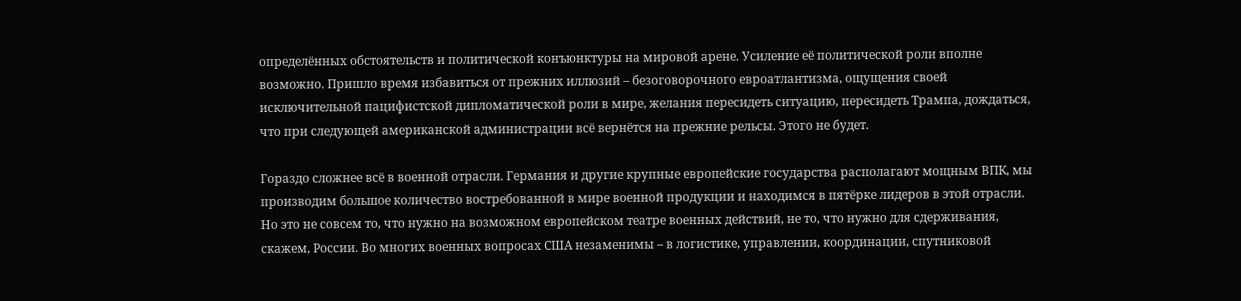определённых обстоятельств и политической конъюнктуры на мировой арене. Усиление её политической роли вполне возможно. Пришло время избавиться от прежних иллюзий – безоговорочного евроатлантизма, ощущения своей исключительной пацифистской дипломатической роли в мире, желания пересидеть ситуацию, пересидеть Трампа, дождаться, что при следующей американской администрации всё вернётся на прежние рельсы. Этого не будет.

Гораздо сложнее всё в военной отрасли. Германия и другие крупные европейские государства располагают мощным ВПК, мы производим большое количество востребованной в мире военной продукции и находимся в пятёрке лидеров в этой отрасли. Но это не совсем то, что нужно на возможном европейском театре военных действий, не то, что нужно для сдерживания, скажем, России. Во многих военных вопросах США незаменимы – в логистике, управлении, координации, спутниковой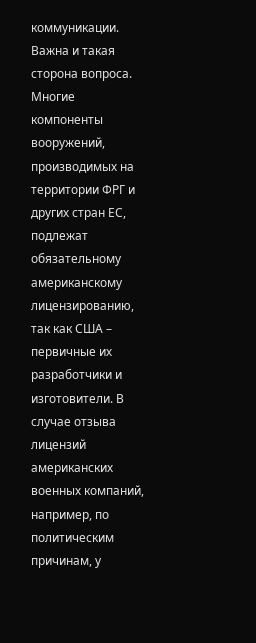коммуникации. Важна и такая сторона вопроса. Многие компоненты вооружений, производимых на территории ФРГ и других стран ЕС, подлежат обязательному американскому лицензированию, так как США – первичные их разработчики и изготовители. В случае отзыва лицензий американских военных компаний, например, по политическим причинам, у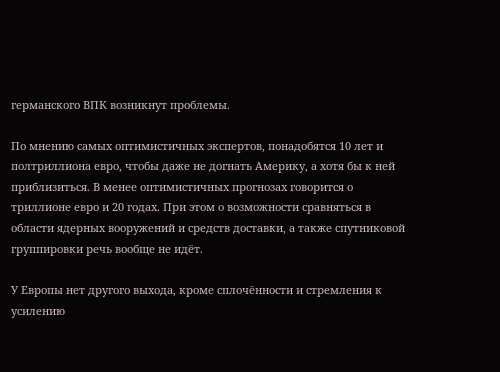германского ВПК возникнут проблемы.

По мнению самых оптимистичных экспертов, понадобятся 10 лет и полтриллиона евро, чтобы даже не догнать Америку, а хотя бы к ней приблизиться. В менее оптимистичных прогнозах говорится о триллионе евро и 20 годах. При этом о возможности сравняться в области ядерных вооружений и средств доставки, а также спутниковой группировки речь вообще не идёт.

У Европы нет другого выхода, кроме сплочённости и стремления к усилению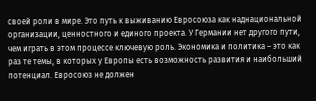своей роли в мире. Это путь к выживанию Евросоюза как наднациональной организации, ценностного и единого проекта. У Германии нет другого пути, чем играть в этом процессе ключевую роль. Экономика и политика – это как раз те темы, в которых у Европы есть возможность развития и наибольший потенциал. Евросоюз не должен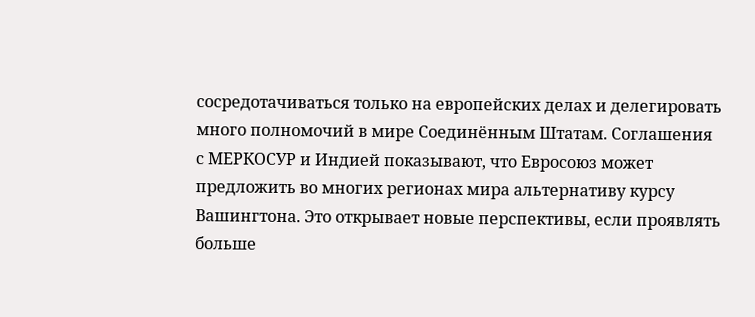сосредотачиваться только на европейских делах и делегировать много полномочий в мире Соединённым Штатам. Соглашения с МЕРКОСУР и Индией показывают, что Евросоюз может предложить во многих регионах мира альтернативу курсу Вашингтона. Это открывает новые перспективы, если проявлять больше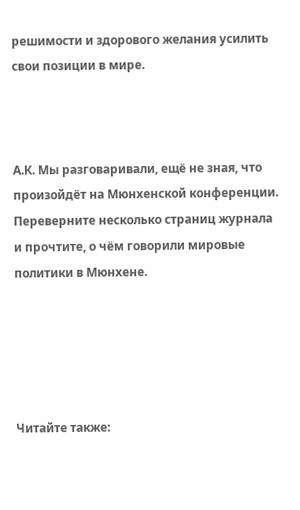решимости и здорового желания усилить свои позиции в мире.



А.К. Мы разговаривали, ещё не зная, что произойдёт на Мюнхенской конференции. Переверните несколько страниц журнала и прочтите, о чём говорили мировые политики в Мюнхене.





Читайте также: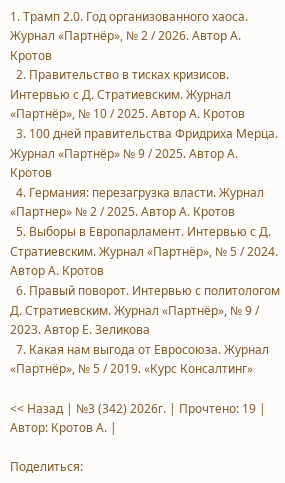1. Трамп 2.0. Год организованного хаоса. Журнал «Партнёр», № 2 / 2026. Автор А. Кротов
  2. Правительство в тисках кризисов. Интервью с Д. Стратиевским. Журнал «Партнёр», № 10 / 2025. Автор А. Кротов
  3. 100 дней правительства Фридриха Мерца. Журнал «Партнёр» № 9 / 2025. Автор А. Кротов
  4. Германия: перезагрузка власти. Журнал «Партнер» № 2 / 2025. Автор А. Кротов
  5. Выборы в Европарламент. Интервью с Д. Стратиевским. Журнал «Партнёр», № 5 / 2024. Автор А. Кротов
  6. Правый поворот. Интервью с политологом Д. Стратиевским. Журнал «Партнёр», № 9 / 2023. Автор Е. Зеликова
  7. Какая нам выгода от Евросоюза. Журнал «Партнёр», № 5 / 2019. «Курс Консалтинг»

<< Назад | №3 (342) 2026г. | Прочтено: 19 | Автор: Кротов А. |

Поделиться: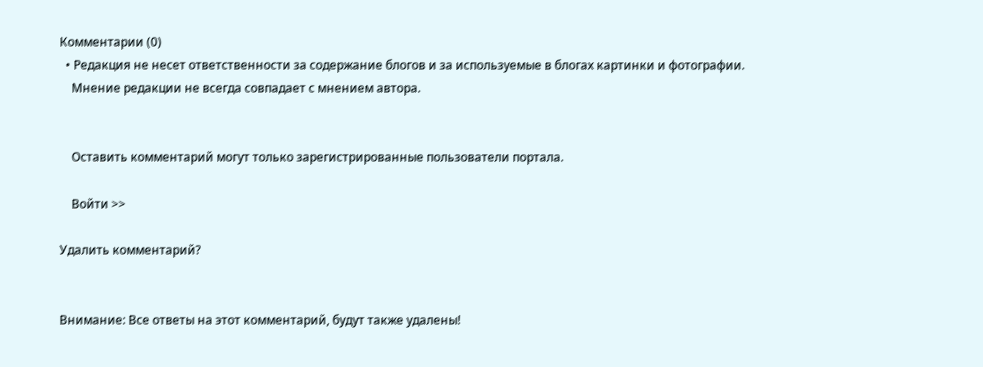Комментарии (0)
  • Редакция не несет ответственности за содержание блогов и за используемые в блогах картинки и фотографии.
    Мнение редакции не всегда совпадает с мнением автора.


    Оставить комментарий могут только зарегистрированные пользователи портала.

    Войти >>

Удалить комментарий?


Внимание: Все ответы на этот комментарий, будут также удалены!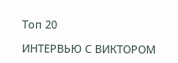Топ 20

ИНТЕРВЬЮ С ВИКТОРОМ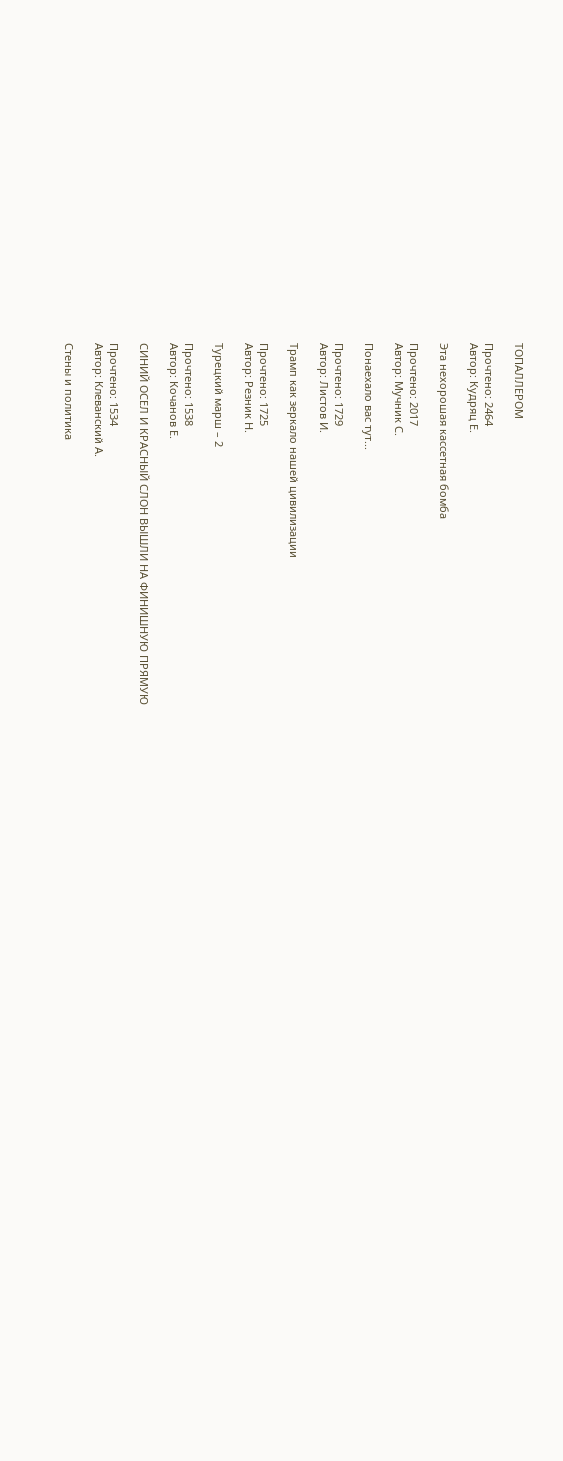ТОПАЛЛЕРОМ

Прочтено: 2464
Автор: Кудряц Е.

Эта нехорошая кассетная бомба

Прочтено: 2017
Автор: Мучник С.

Понаехало вас тут...

Прочтено: 1729
Автор: Листов И.

Трамп как зеркало нашей цивилизации

Прочтено: 1725
Автор: Резник Н.

Турецкий марш – 2

Прочтено: 1538
Автор: Кочанов Е.

СИНИЙ ОСЕЛ И КРАСНЫЙ СЛОН ВЫШЛИ НА ФИНИШНУЮ ПРЯМУЮ

Прочтено: 1534
Автор: Клеванский А.

Стены и политика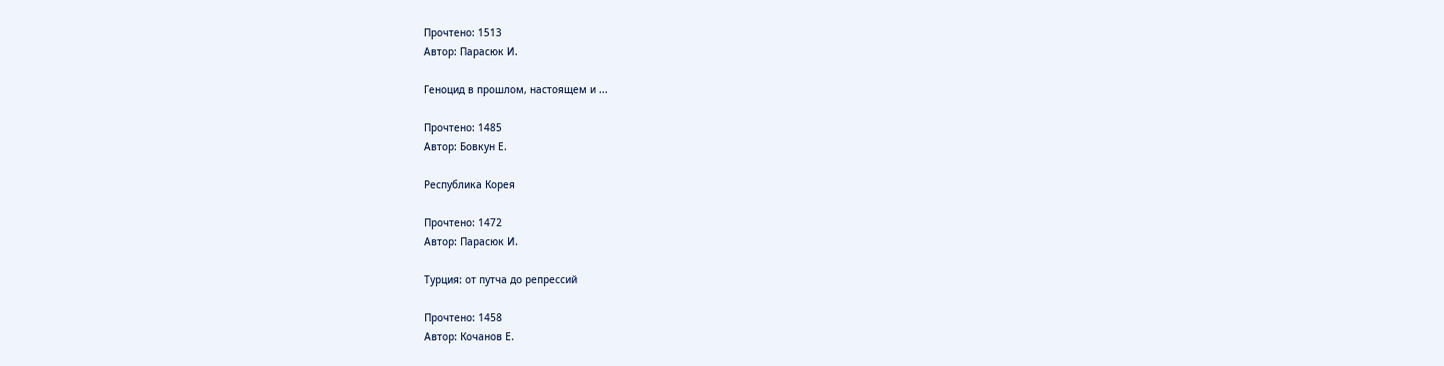Прочтено: 1513
Автор: Парасюк И.

Геноцид в прошлом, настоящем и ...

Прочтено: 1485
Автор: Бовкун Е.

Республика Корея

Прочтено: 1472
Автор: Парасюк И.

Турция: от путча до репрессий

Прочтено: 1458
Автор: Кочанов Е.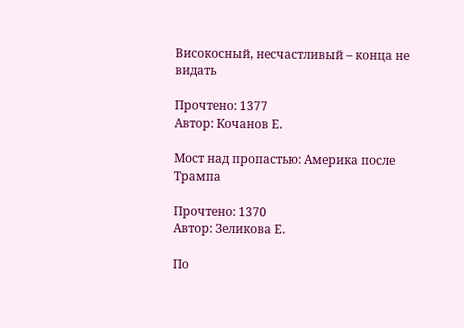Високосный, несчастливый – конца не видать

Прочтено: 1377
Автор: Кочанов Е.

Мост над пропастью: Америка после Трампа

Прочтено: 1370
Автор: Зеликова Е.

По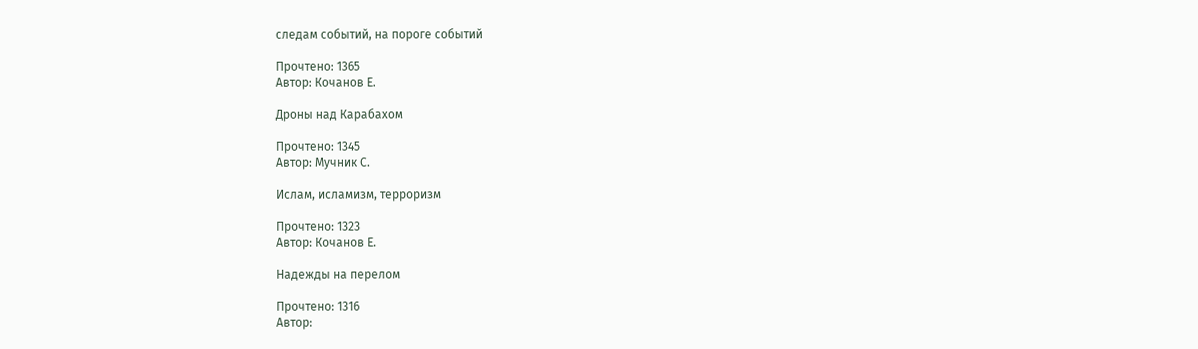следам событий, на пороге событий

Прочтено: 1365
Автор: Кочанов Е.

Дроны над Карабахом

Прочтено: 1345
Автор: Мучник С.

Ислам, исламизм, терроризм

Прочтено: 1323
Автор: Кочанов Е.

Надежды на перелом

Прочтено: 1316
Автор: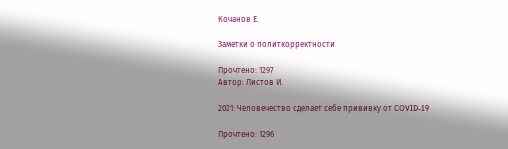Кочанов Е.

Заметки о политкорректности

Прочтено: 1297
Автор: Листов И.

2021: Человечество сделает себе прививку от COVID-19

Прочтено: 1296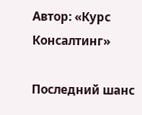Автор: «Курс Консалтинг»

Последний шанс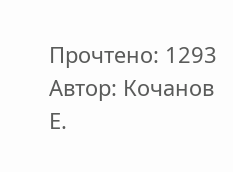Прочтено: 1293
Автор: Кочанов Е.